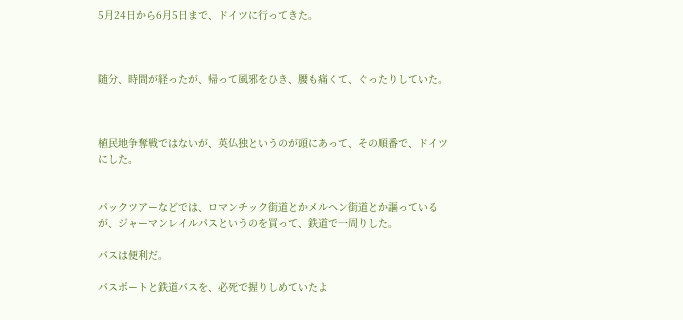5月24日から6月5日まで、ドイツに行ってきた。



随分、時間が経ったが、帰って風邪をひき、腰も痛くて、ぐったりしていた。



植民地争奪戦ではないが、英仏独というのが頭にあって、その順番で、ドイツにした。


パックツアーなどでは、ロマンチック街道とかメルヘン街道とか謳っているが、ジャーマンレイルパスというのを買って、鉄道で一周りした。

パスは便利だ。

パスポートと鉄道パスを、必死で握りしめていたよ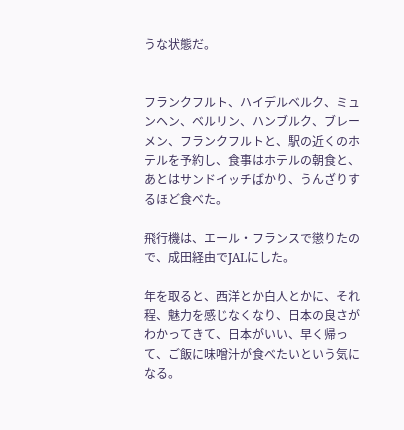うな状態だ。


フランクフルト、ハイデルベルク、ミュンヘン、ベルリン、ハンブルク、ブレーメン、フランクフルトと、駅の近くのホテルを予約し、食事はホテルの朝食と、あとはサンドイッチばかり、うんざりするほど食べた。

飛行機は、エール・フランスで懲りたので、成田経由でJALにした。

年を取ると、西洋とか白人とかに、それ程、魅力を感じなくなり、日本の良さがわかってきて、日本がいい、早く帰って、ご飯に味噌汁が食べたいという気になる。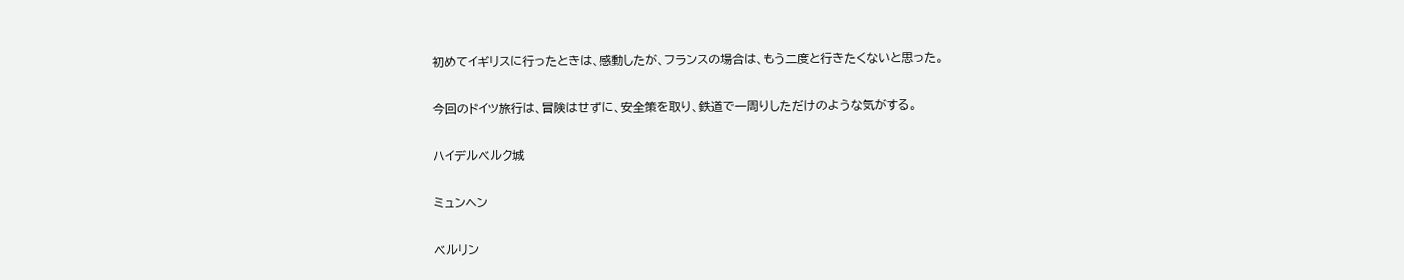初めてイギリスに行ったときは、感動したが、フランスの場合は、もう二度と行きたくないと思った。

今回のドイツ旅行は、冒険はせずに、安全策を取り、鉄道で一周りしただけのような気がする。

ハイデルベルク城

ミュンヘン

ベルリン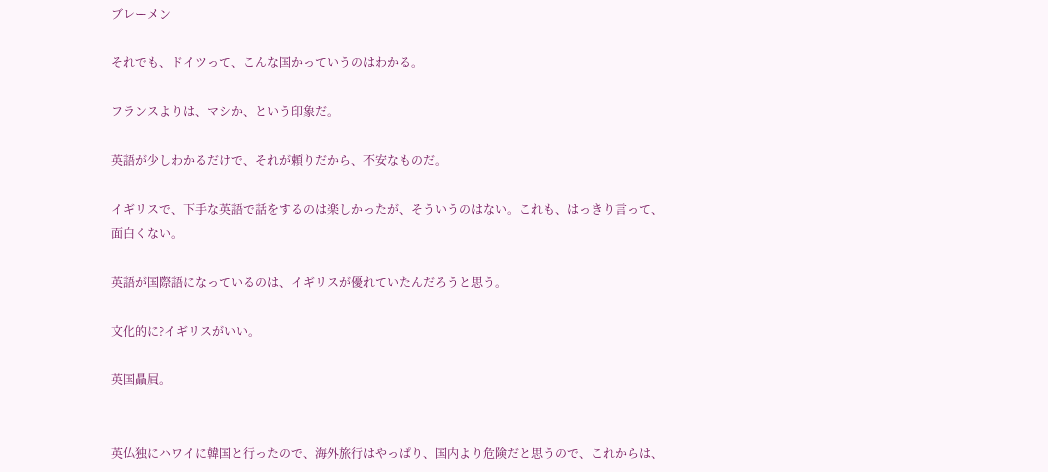ブレーメン

それでも、ドイツって、こんな国かっていうのはわかる。

フランスよりは、マシか、という印象だ。

英語が少しわかるだけで、それが頼りだから、不安なものだ。

イギリスで、下手な英語で話をするのは楽しかったが、そういうのはない。これも、はっきり言って、面白くない。

英語が国際語になっているのは、イギリスが優れていたんだろうと思う。

文化的に?イギリスがいい。

英国贔屓。


英仏独にハワイに韓国と行ったので、海外旅行はやっぱり、国内より危険だと思うので、これからは、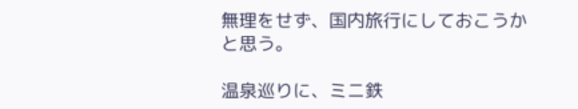無理をせず、国内旅行にしておこうかと思う。

温泉巡りに、ミニ鉄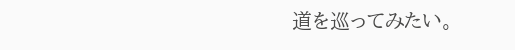道を巡ってみたい。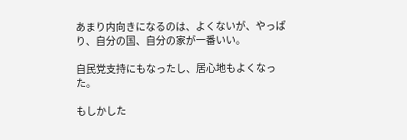あまり内向きになるのは、よくないが、やっぱり、自分の国、自分の家が一番いい。

自民党支持にもなったし、居心地もよくなった。

もしかした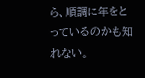ら、順調に年をとっているのかも知れない。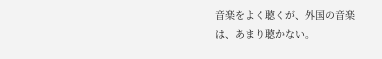音楽をよく聴くが、外国の音楽は、あまり聴かない。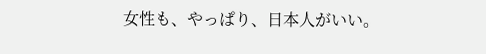女性も、やっぱり、日本人がいい。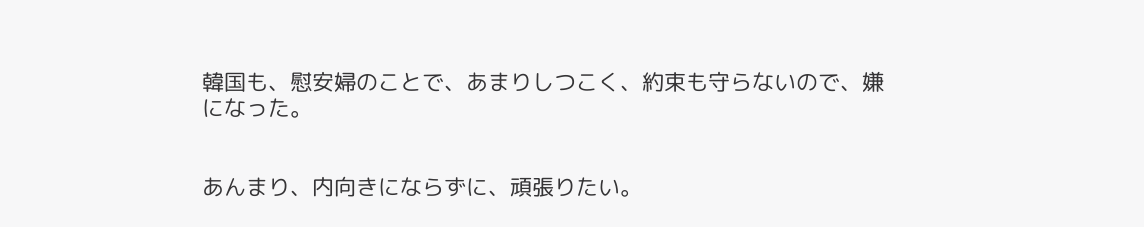韓国も、慰安婦のことで、あまりしつこく、約束も守らないので、嫌になった。


あんまり、内向きにならずに、頑張りたい。